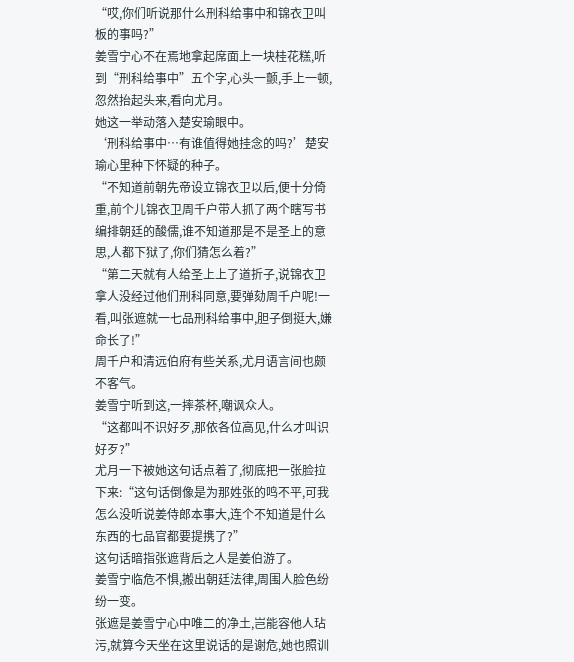“哎,你们听说那什么刑科给事中和锦衣卫叫板的事吗?”
姜雪宁心不在焉地拿起席面上一块桂花糕,听到“刑科给事中”五个字,心头一颤,手上一顿,忽然抬起头来,看向尤月。
她这一举动落入楚安瑜眼中。
‘刑科给事中…有谁值得她挂念的吗?’楚安瑜心里种下怀疑的种子。
“不知道前朝先帝设立锦衣卫以后,便十分倚重,前个儿锦衣卫周千户带人抓了两个瞎写书编排朝廷的酸儒,谁不知道那是不是圣上的意思,人都下狱了,你们猜怎么着?”
“第二天就有人给圣上上了道折子,说锦衣卫拿人没经过他们刑科同意,要弹劾周千户呢!一看,叫张遮就一七品刑科给事中,胆子倒挺大,嫌命长了!”
周千户和清远伯府有些关系,尤月语言间也颇不客气。
姜雪宁听到这,一摔茶杯,嘲讽众人。
“这都叫不识好歹,那依各位高见,什么才叫识好歹?”
尤月一下被她这句话点着了,彻底把一张脸拉下来:“这句话倒像是为那姓张的鸣不平,可我怎么没听说姜侍郎本事大,连个不知道是什么东西的七品官都要提携了?”
这句话暗指张遮背后之人是姜伯游了。
姜雪宁临危不惧,搬出朝廷法律,周围人脸色纷纷一变。
张遮是姜雪宁心中唯二的净土,岂能容他人玷污,就算今天坐在这里说话的是谢危,她也照训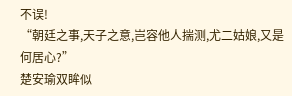不误!
“朝廷之事,天子之意,岂容他人揣测,尤二姑娘,又是何居心?”
楚安瑜双眸似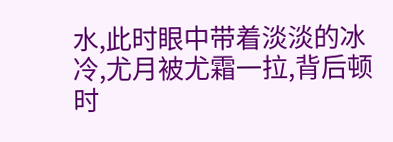水,此时眼中带着淡淡的冰冷,尤月被尤霜一拉,背后顿时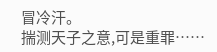冒冷汗。
揣测天子之意,可是重罪……